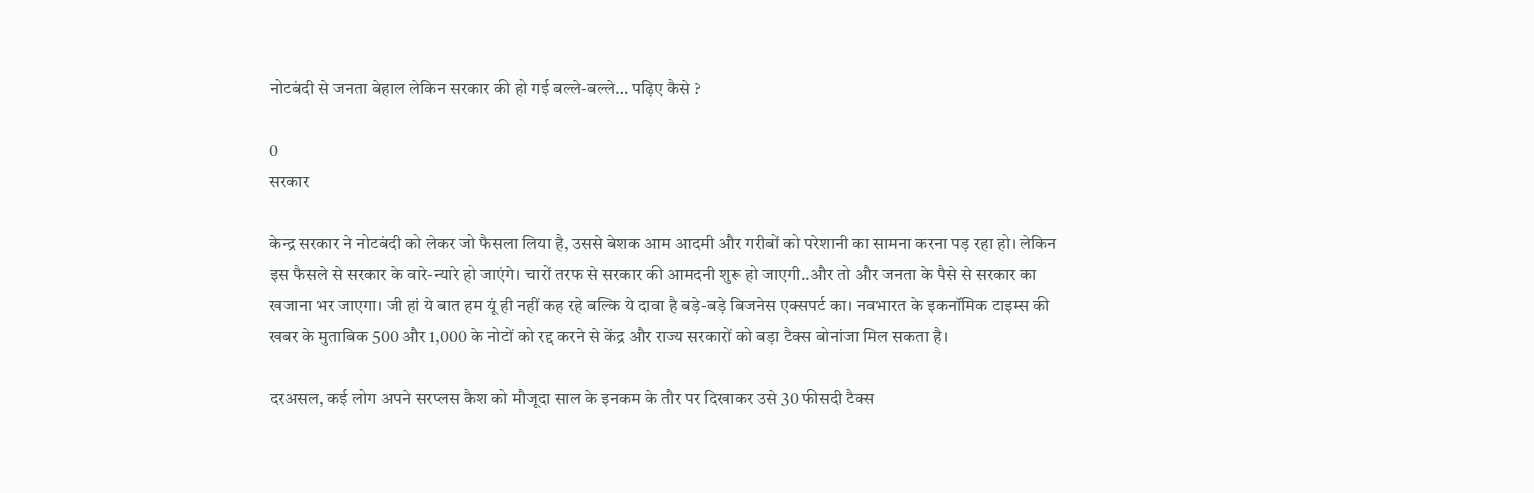नोटबंदी से जनता बेहाल लेकिन सरकार की हो गई बल्ले-बल्ले… पढ़िए कैसे ?

0
सरकार

केन्द्र सरकार ने नोटबंदी को लेकर जो फैसला लिया है, उससे बेशक आम आदमी और गरीबों को परेशानी का सामना करना पड़ रहा हो। लेकिन इस फैसले से सरकार के वारे-न्यारे हो जाएंगे। चारों तरफ से सरकार की आमदनी शुरू हो जाएगी..और तो और जनता के पैसे से सरकार का खजाना भर जाएगा। जी हां ये बात हम यूं ही नहीं कह रहे बल्कि ये दावा है बड़े-बड़े बिजनेस एक्सपर्ट का। नवभारत के इकनॉमिक टाइम्स की खबर के मुताबिक 500 और 1,000 के नोटों को रद्द करने से केंद्र और राज्य सरकारों को बड़ा टैक्स बोनांजा मिल सकता है।

दरअसल, कई लोग अपने सरप्लस कैश को मौजूदा साल के इनकम के तौर पर दिखाकर उसे 30 फीसदी टैक्स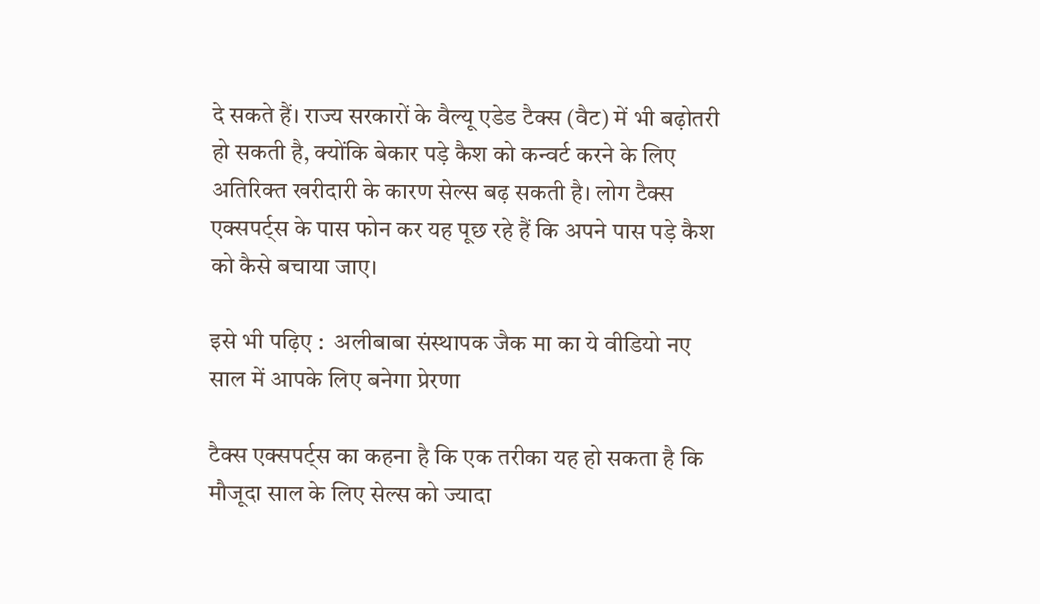दे सकते हैं। राज्य सरकारों के वैल्यू एडेड टैक्स (वैट) में भी बढ़ोतरी हो सकती है, क्योंकि बेकार पड़े कैश को कन्वर्ट करने के लिए अतिरिक्त खरीदारी के कारण सेल्स बढ़ सकती है। लोग टैक्स एक्सपर्ट्स के पास फोन कर यह पूछ रहे हैं कि अपने पास पड़े कैश को कैसे बचाया जाए।

इसे भी पढ़िए :  अलीबाबा संस्थापक जैक मा का ये वीडियो नए साल में आपके लिए बनेगा प्रेरणा

टैक्स एक्सपर्ट्स का कहना है कि एक तरीका यह हो सकता है कि मौजूदा साल के लिए सेल्स को ज्यादा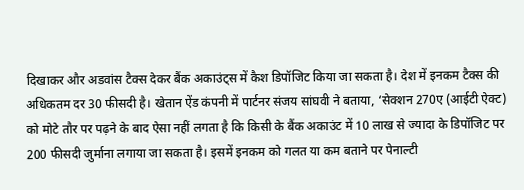दिखाकर और अडवांस टैक्स देकर बैंक अकाउंट्स में कैश डिपॉजिट किया जा सकता है। देश में इनकम टैक्स की अधिकतम दर 30 फीसदी है। खेतान ऐंड कंपनी में पार्टनर संजय सांघवी ने बताया, ‘सेक्शन 270ए (आईटी ऐक्ट) को मोटे तौर पर पढ़ने के बाद ऐसा नहीं लगता है कि किसी के बैंक अकाउंट में 10 लाख से ज्यादा के डिपॉजिट पर 200 फीसदी जुर्माना लगाया जा सकता है। इसमें इनकम को गलत या कम बताने पर पेनाल्टी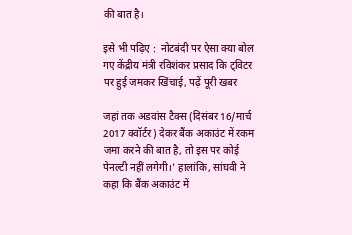की बात है।

इसे भी पढ़िए :  नोटबंदी पर ऐसा क्या बोल गए केंद्रीय मंत्री रविशंकर प्रसाद कि ट्विटर पर हुई जमकर खिंचाई, पढ़ें पूरी खबर

जहां तक अडवांस टैक्स (दिसंबर 16/मार्च 2017 क्वॉर्टर) देकर बैंक अकाउंट में रकम जमा करने की बात है, तो इस पर कोई पेनल्टी नहीं लगेगी।’ हालांकि, सांघवी ने कहा कि बैंक अकाउंट में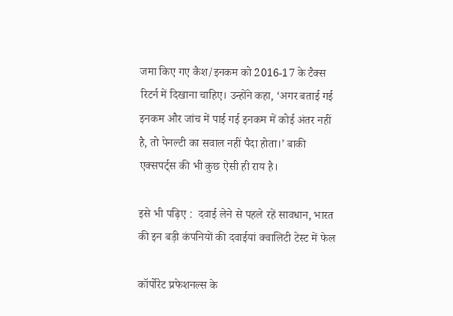जमा किए गए कैश/इनकम को 2016-17 के टैक्स रिटर्न में दिखाना चाहिए। उन्होंने कहा, ‘अगर बताई गई इनकम और जांच में पाई गई इनकम में कोई अंतर नहीं है, तो पेनल्टी का सवाल नहीं पैदा होता।’ बाकी एक्सपर्ट्स की भी कुछ ऐसी ही राय है।

इसे भी पढ़िए :  दवाई लेने से पहले रहें सावधान, भारत की इन बड़ी कंपनियों की दवाईयां क्वालिटी टेस्ट में फेल

कॉर्पोरेट प्रफेशनल्स के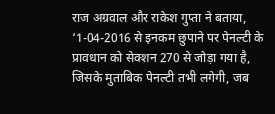राज अग्रवाल और राकेश गुप्ता ने बताया, ‘1-04-2016 से इनकम छुपाने पर पेनल्टी के प्रावधान को सेक्शन 270 से जोड़ा गया है, जिसके मुताबिक पेनल्टी तभी लगेगी, जब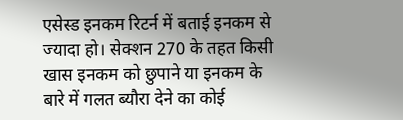एसेस्ड इनकम रिटर्न में बताई इनकम से ज्यादा हो। सेक्शन 270 के तहत किसी खास इनकम को छुपाने या इनकम के बारे में गलत ब्यौरा देने का कोई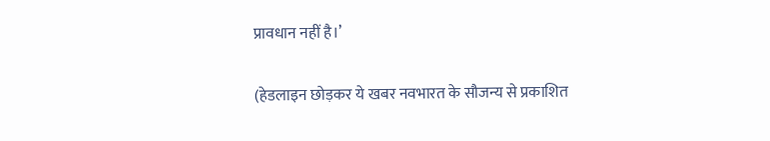प्रावधान नहीं है।’

(हेडलाइन छोड़कर ये खबर नवभारत के सौजन्य से प्रकाशित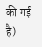की गई है)